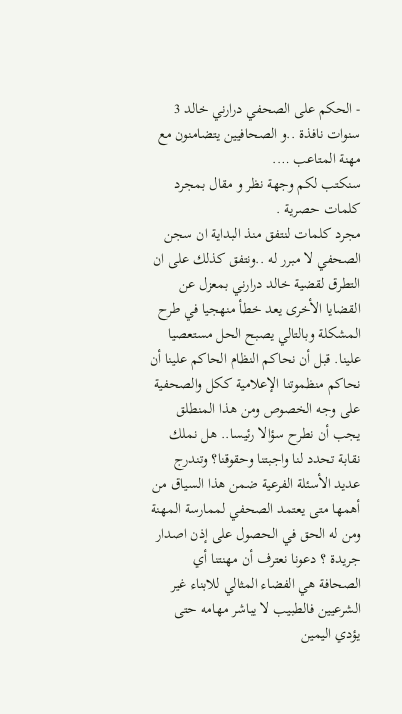- الحكم على الصحفي درارني خالد 3 سنوات نافذة ..و الصحافيين يتضامنون مع مهنة المتاعب ….
سنكتب لكم وجهة نظر و مقال بمجرد كلمات حصرية .
مجرد كلمات لنتفق منذ البداية ان سجن الصحفي لا مبرر له ..ونتفق كذلك على ان التطرق لقضية خالد درارني بمعزل عن القضايا الأخرى يعد خطأ منهجيا في طرح المشكلة وبالتالي يصبح الحل مستعصيا علينا. قبل أن نحاكم النظام الحاكم علينا أن نحاكم منظموتنا الإعلامية ككل والصحفية على وجه الخصوص ومن هذا المنطلق يجب أن نطرح سؤالا رئيسا.. هل نملك نقابة تحدد لنا واجبتنا وحقوقنا؟ وتندرج عديد الأسئلة الفرعية ضمن هذا السياق من أهمها متى يعتمد الصحفي لممارسة المهنة ومن له الحق في الحصول على إذن اصدار جريدة ؟ دعونا نعترف أن مهنتنا أي الصحافة هي الفضاء المثالي للابناء غير الشرعيين فالطبيب لا يباشر مهامه حتى يؤدي اليمين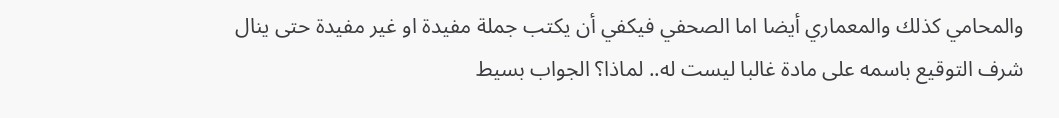والمحامي كذلك والمعماري أيضا اما الصحفي فيكفي أن يكتب جملة مفيدة او غير مفيدة حتى ينال شرف التوقيع باسمه على مادة غالبا ليست له.. لماذا؟ الجواب بسيط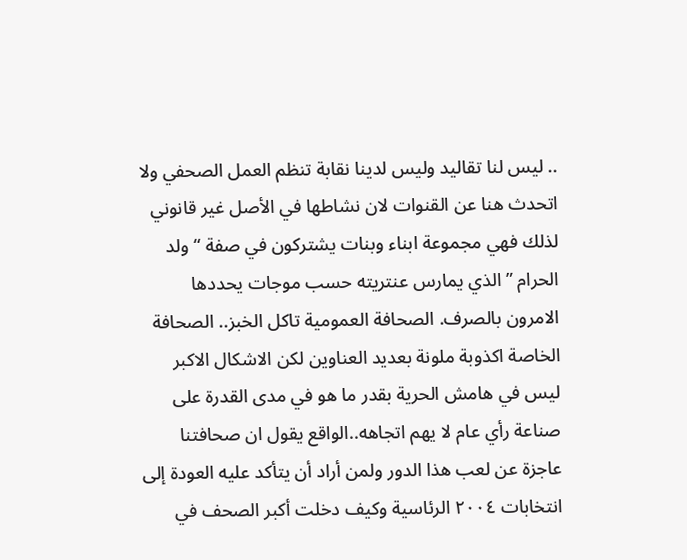.. ليس لنا تقاليد وليس لدينا نقابة تنظم العمل الصحفي ولا اتحدث هنا عن القنوات لان نشاطها في الأصل غير قانوني لذلك فهي مجموعة ابناء وبنات يشتركون في صفة “ولد الحرام ” الذي يمارس عنتريته حسب موجات يحددها الامرون بالصرف. الصحافة العمومية تاكل الخبز.. الصحافة الخاصة اكذوبة ملونة بعديد العناوين لكن الاشكال الاكبر ليس في هامش الحرية بقدر ما هو في مدى القدرة على صناعة رأي عام لا يهم اتجاهه..الواقع يقول ان صحافتنا عاجزة عن لعب هذا الدور ولمن أراد أن يتأكد عليه العودة إلى انتخابات ٢٠٠٤ الرئاسية وكيف دخلت أكبر الصحف في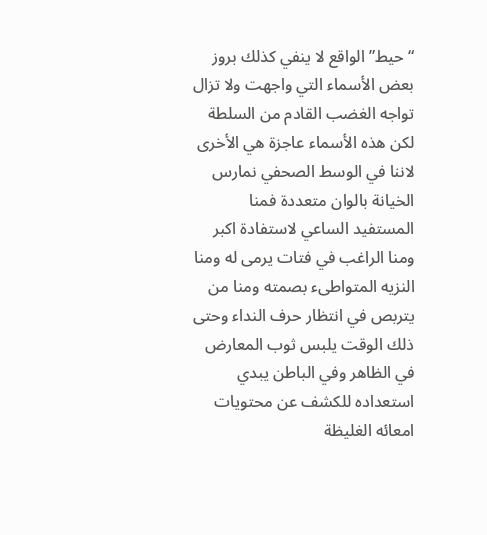“حيط” الواقع لا ينفي كذلك بروز بعض الأسماء التي واجهت ولا تزال تواجه الغضب القادم من السلطة لكن هذه الأسماء عاجزة هي الأخرى لاننا في الوسط الصحفي نمارس الخيانة بالوان متعددة فمنا المستفيد الساعي لاستفادة اكبر ومنا الراغب في فتات يرمى له ومنا النزيه المتواطىء بصمته ومنا من يتربص في انتظار حرف النداء وحتى ذلك الوقت يلبس ثوب المعارض في الظاهر وفي الباطن يبدي استعداده للكشف عن محتويات امعائه الغليظة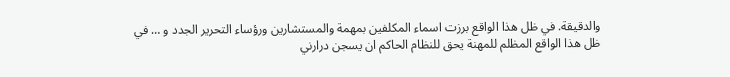والدقيقة. في ظل هذا الواقع برزت اسماء المكلفين بمهمة والمستشارين ورؤساء التحرير الجدد و … في ظل هذا الواقع المظلم للمهنة يحق للنظام الحاكم ان يسجن درارني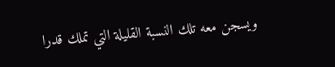ويسجن معه تلك النسبة القليلة التي تملك قدرا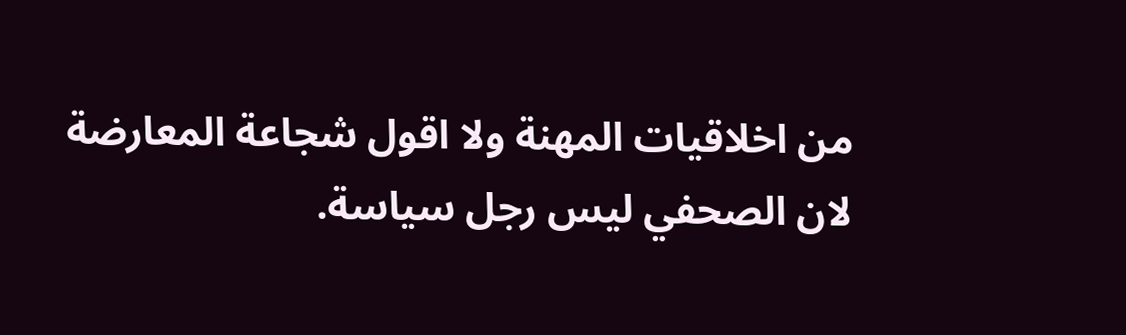من اخلاقيات المهنة ولا اقول شجاعة المعارضة لان الصحفي ليس رجل سياسة.